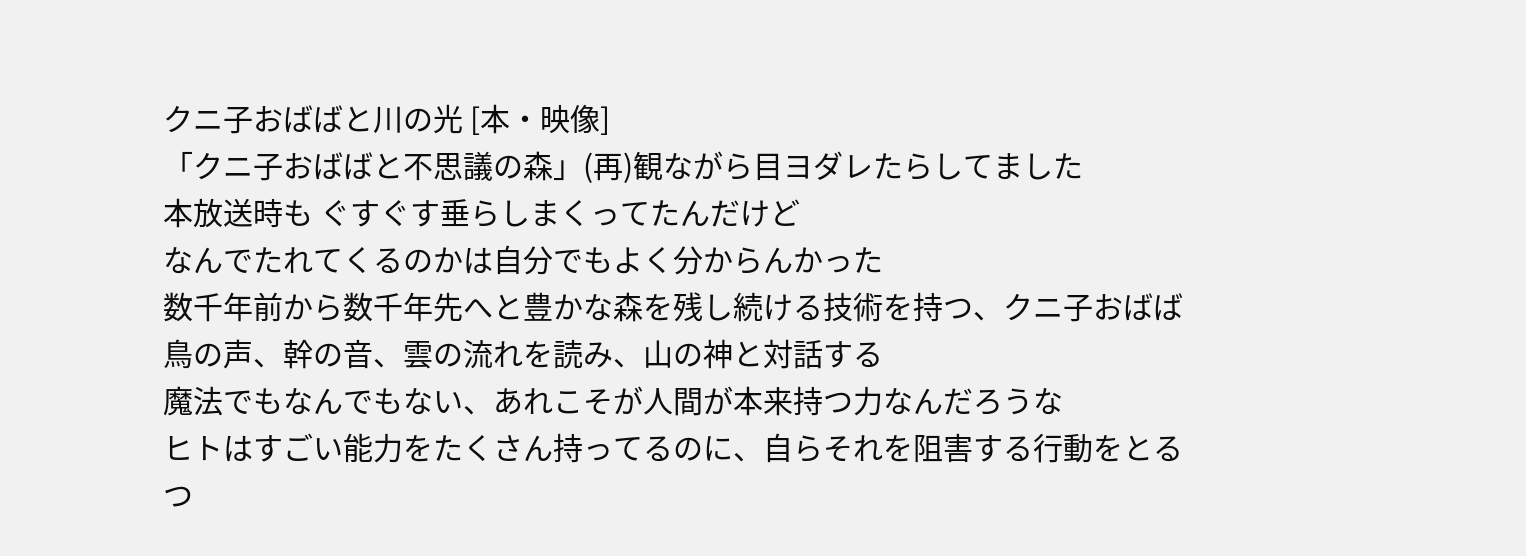クニ子おばばと川の光 [本・映像]
「クニ子おばばと不思議の森」(再)観ながら目ヨダレたらしてました
本放送時も ぐすぐす垂らしまくってたんだけど
なんでたれてくるのかは自分でもよく分からんかった
数千年前から数千年先へと豊かな森を残し続ける技術を持つ、クニ子おばば
鳥の声、幹の音、雲の流れを読み、山の神と対話する
魔法でもなんでもない、あれこそが人間が本来持つ力なんだろうな
ヒトはすごい能力をたくさん持ってるのに、自らそれを阻害する行動をとる
つ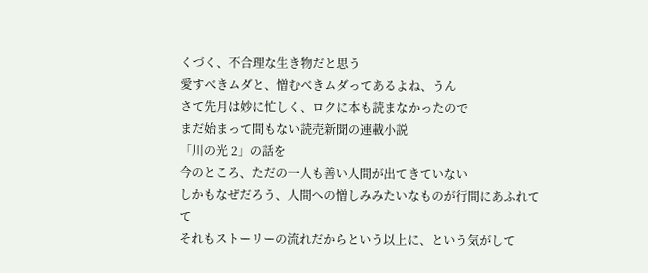くづく、不合理な生き物だと思う
愛すべきムダと、憎むべきムダってあるよね、うん
さて先月は妙に忙しく、ロクに本も読まなかったので
まだ始まって間もない読売新聞の連載小説
「川の光 2」の話を
今のところ、ただの一人も善い人間が出てきていない
しかもなぜだろう、人間への憎しみみたいなものが行間にあふれてて
それもストーリーの流れだからという以上に、という気がして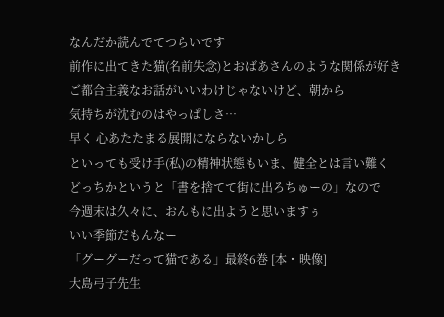なんだか読んでてつらいです
前作に出てきた猫(名前失念)とおばあさんのような関係が好き
ご都合主義なお話がいいわけじゃないけど、朝から
気持ちが沈むのはやっぱしさ…
早く 心あたたまる展開にならないかしら
といっても受け手(私)の精神状態もいま、健全とは言い難く
どっちかというと「書を捨てて街に出ろちゅーの」なので
今週末は久々に、おんもに出ようと思いますぅ
いい季節だもんなー
「グーグーだって猫である」最終6巻 [本・映像]
大島弓子先生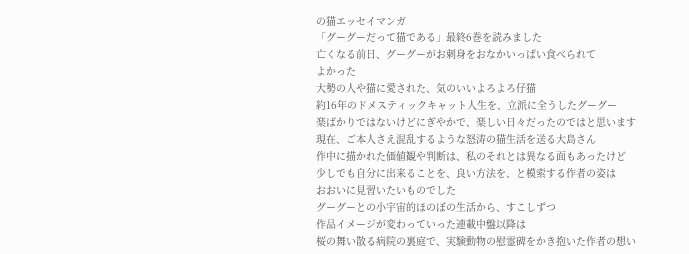の猫エッセイマンガ
「グーグーだって猫である」最終6巻を読みました
亡くなる前日、グーグーがお刺身をおなかいっぱい食べられて
よかった
大勢の人や猫に愛された、気のいいよろよろ仔猫
約16年のドメスティックキャット人生を、立派に全うしたグーグー
楽ばかりではないけどにぎやかで、楽しい日々だったのではと思います
現在、ご本人さえ混乱するような怒涛の猫生活を送る大島さん
作中に描かれた価値観や判断は、私のそれとは異なる面もあったけど
少しでも自分に出来ることを、良い方法を、と模索する作者の姿は
おおいに見習いたいものでした
グーグーとの小宇宙的ほのぼの生活から、すこしずつ
作品イメージが変わっていった連載中盤以降は
桜の舞い散る病院の裏庭で、実験動物の慰霊碑をかき抱いた作者の想い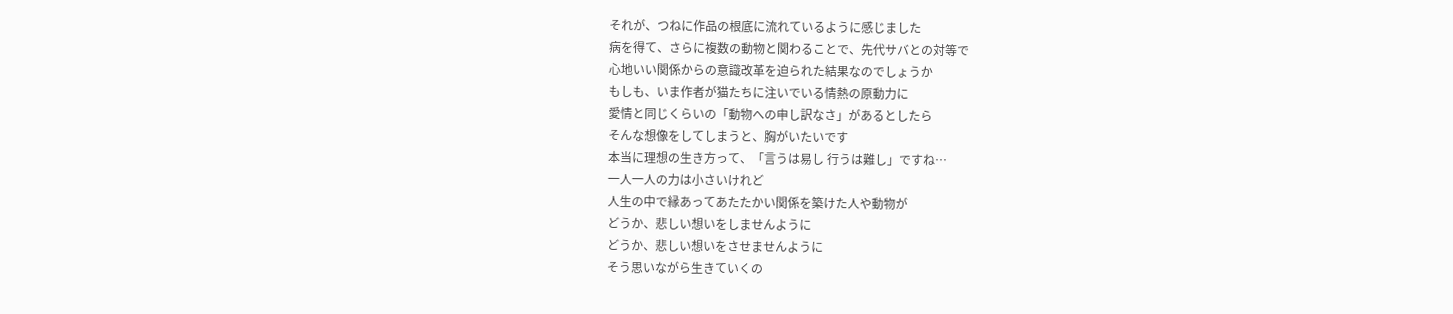それが、つねに作品の根底に流れているように感じました
病を得て、さらに複数の動物と関わることで、先代サバとの対等で
心地いい関係からの意識改革を迫られた結果なのでしょうか
もしも、いま作者が猫たちに注いでいる情熱の原動力に
愛情と同じくらいの「動物への申し訳なさ」があるとしたら
そんな想像をしてしまうと、胸がいたいです
本当に理想の生き方って、「言うは易し 行うは難し」ですね…
一人一人の力は小さいけれど
人生の中で縁あってあたたかい関係を築けた人や動物が
どうか、悲しい想いをしませんように
どうか、悲しい想いをさせませんように
そう思いながら生きていくの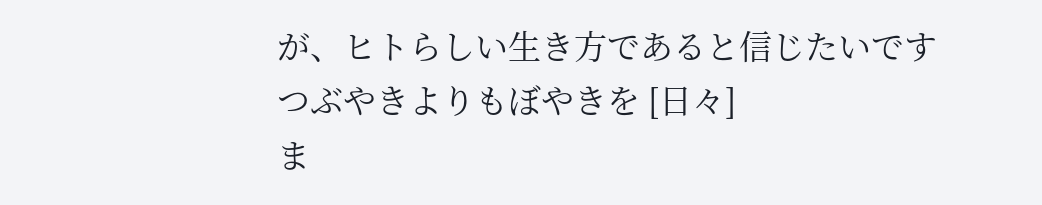が、ヒトらしい生き方であると信じたいです
つぶやきよりもぼやきを [日々]
ま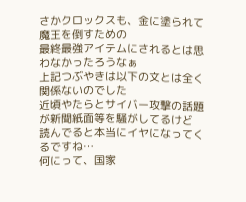さかクロックスも、金に塗られて魔王を倒すための
最終最強アイテムにされるとは思わなかったろうなぁ
上記つぶやきは以下の文とは全く関係ないのでした
近頃やたらとサイバー攻撃の話題が新聞紙面等を騒がしてるけど
読んでると本当にイヤになってくるですね…
何にって、国家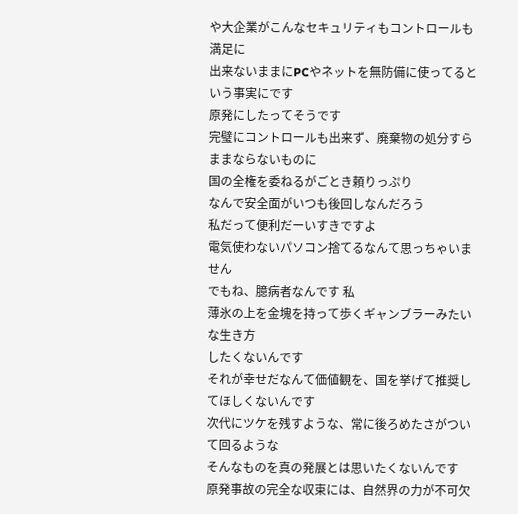や大企業がこんなセキュリティもコントロールも満足に
出来ないままにPCやネットを無防備に使ってるという事実にです
原発にしたってそうです
完璧にコントロールも出来ず、廃棄物の処分すらままならないものに
国の全権を委ねるがごとき頼りっぷり
なんで安全面がいつも後回しなんだろう
私だって便利だーいすきですよ
電気使わないパソコン捨てるなんて思っちゃいません
でもね、臆病者なんです 私
薄氷の上を金塊を持って歩くギャンブラーみたいな生き方
したくないんです
それが幸せだなんて価値観を、国を挙げて推奨してほしくないんです
次代にツケを残すような、常に後ろめたさがついて回るような
そんなものを真の発展とは思いたくないんです
原発事故の完全な収束には、自然界の力が不可欠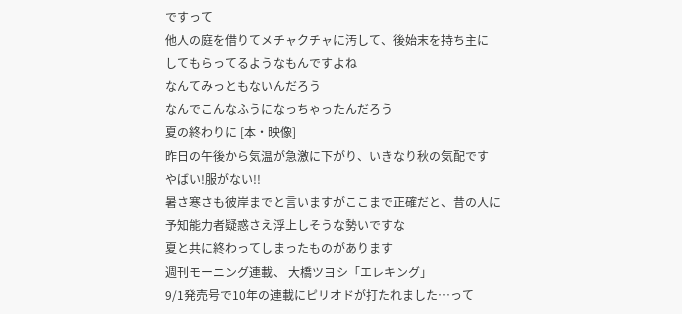ですって
他人の庭を借りてメチャクチャに汚して、後始末を持ち主に
してもらってるようなもんですよね
なんてみっともないんだろう
なんでこんなふうになっちゃったんだろう
夏の終わりに [本・映像]
昨日の午後から気温が急激に下がり、いきなり秋の気配です
やばい!服がない!!
暑さ寒さも彼岸までと言いますがここまで正確だと、昔の人に
予知能力者疑惑さえ浮上しそうな勢いですな
夏と共に終わってしまったものがあります
週刊モーニング連載、 大橋ツヨシ「エレキング」
9/1発売号で10年の連載にピリオドが打たれました…って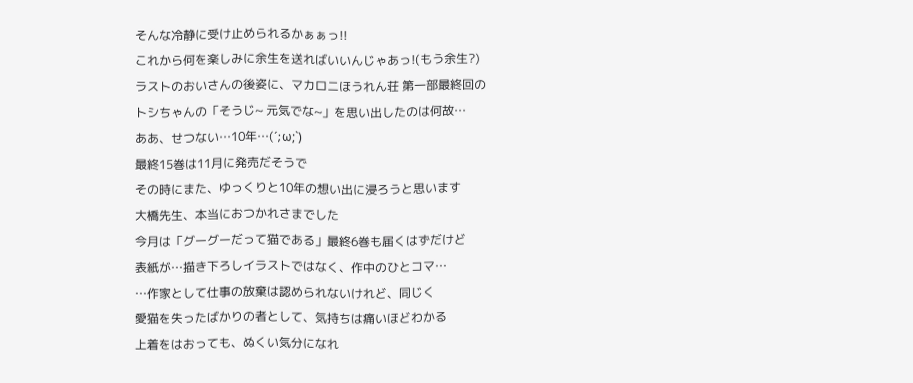そんな冷静に受け止められるかぁぁっ!!
これから何を楽しみに余生を送ればいいんじゃあっ!(もう余生?)
ラストのおいさんの後姿に、マカロニほうれん荘 第一部最終回の
トシちゃんの「そうじ~ 元気でな~」を思い出したのは何故…
ああ、せつない…10年…(´;ω;`)
最終15巻は11月に発売だそうで
その時にまた、ゆっくりと10年の想い出に浸ろうと思います
大橋先生、本当におつかれさまでした
今月は「グーグーだって猫である」最終6巻も届くはずだけど
表紙が…描き下ろしイラストではなく、作中のひとコマ…
…作家として仕事の放棄は認められないけれど、同じく
愛猫を失ったばかりの者として、気持ちは痛いほどわかる
上着をはおっても、ぬくい気分になれ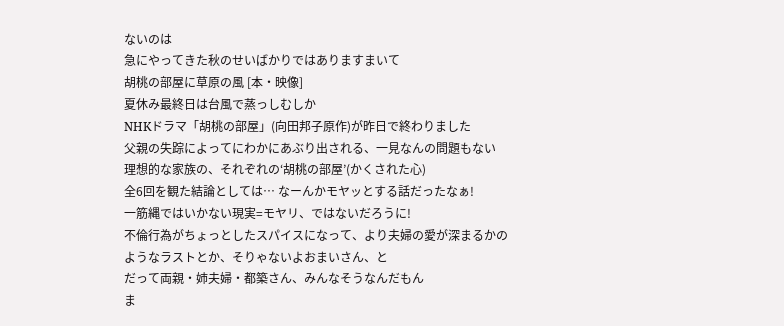ないのは
急にやってきた秋のせいばかりではありますまいて
胡桃の部屋に草原の風 [本・映像]
夏休み最終日は台風で蒸っしむしか
NHKドラマ「胡桃の部屋」(向田邦子原作)が昨日で終わりました
父親の失踪によってにわかにあぶり出される、一見なんの問題もない
理想的な家族の、それぞれの‘胡桃の部屋’(かくされた心)
全6回を観た結論としては… なーんかモヤッとする話だったなぁ!
一筋縄ではいかない現実=モヤリ、ではないだろうに!
不倫行為がちょっとしたスパイスになって、より夫婦の愛が深まるかの
ようなラストとか、そりゃないよおまいさん、と
だって両親・姉夫婦・都築さん、みんなそうなんだもん
ま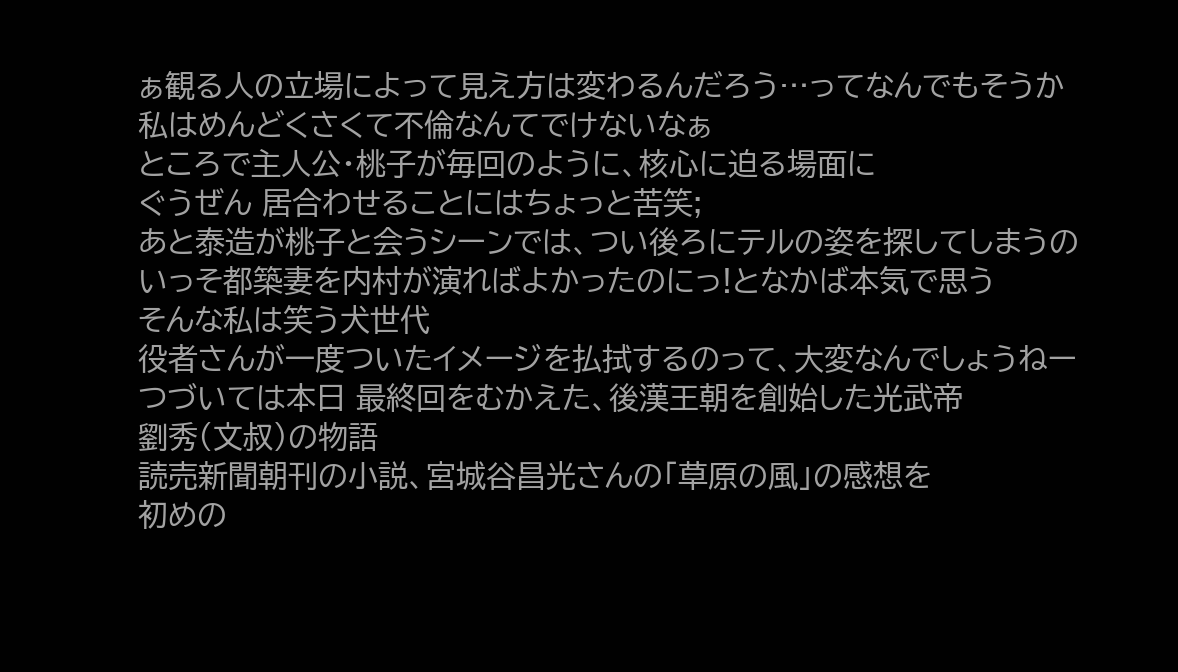ぁ観る人の立場によって見え方は変わるんだろう…ってなんでもそうか
私はめんどくさくて不倫なんてでけないなぁ
ところで主人公・桃子が毎回のように、核心に迫る場面に
ぐうぜん 居合わせることにはちょっと苦笑;
あと泰造が桃子と会うシーンでは、つい後ろにテルの姿を探してしまうの
いっそ都築妻を内村が演ればよかったのにっ!となかば本気で思う
そんな私は笑う犬世代
役者さんが一度ついたイメージを払拭するのって、大変なんでしょうねー
つづいては本日 最終回をむかえた、後漢王朝を創始した光武帝
劉秀(文叔)の物語
読売新聞朝刊の小説、宮城谷昌光さんの「草原の風」の感想を
初めの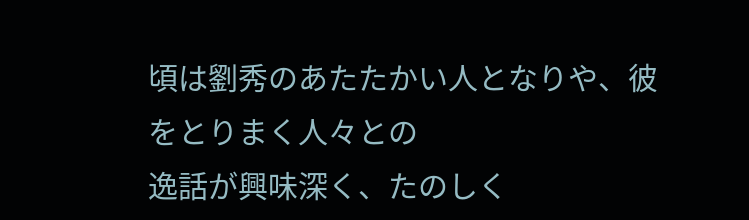頃は劉秀のあたたかい人となりや、彼をとりまく人々との
逸話が興味深く、たのしく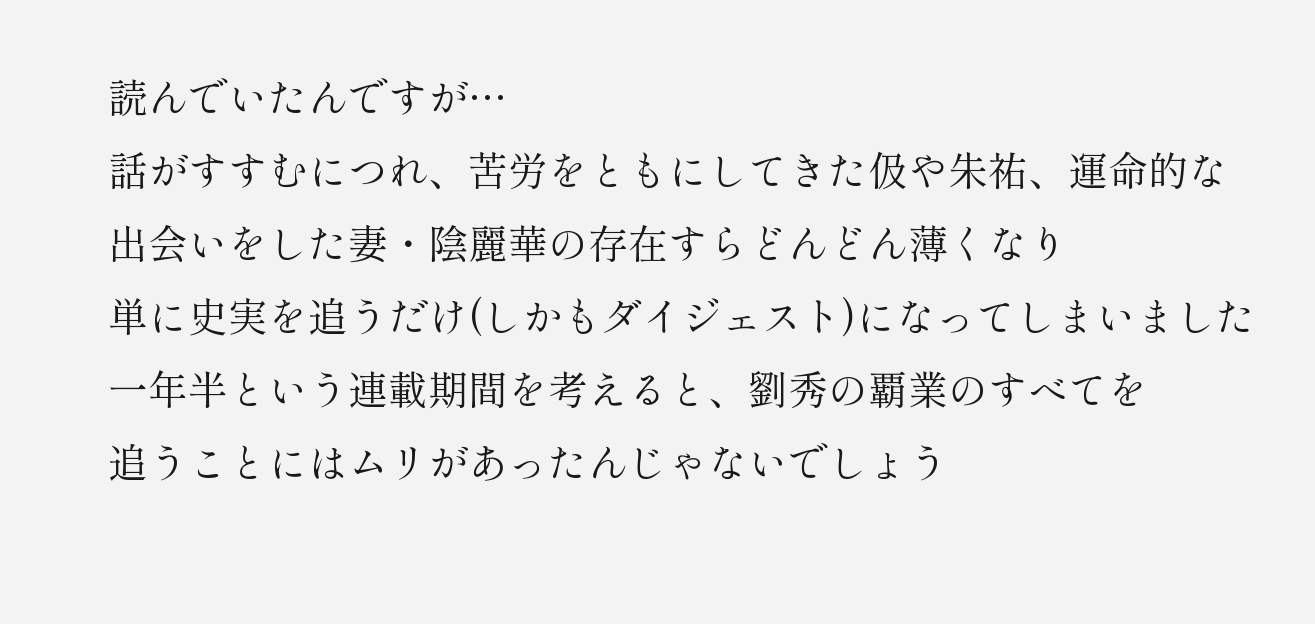読んでいたんですが…
話がすすむにつれ、苦労をともにしてきた伋や朱祐、運命的な
出会いをした妻・陰麗華の存在すらどんどん薄くなり
単に史実を追うだけ(しかもダイジェスト)になってしまいました
一年半という連載期間を考えると、劉秀の覇業のすべてを
追うことにはムリがあったんじゃないでしょう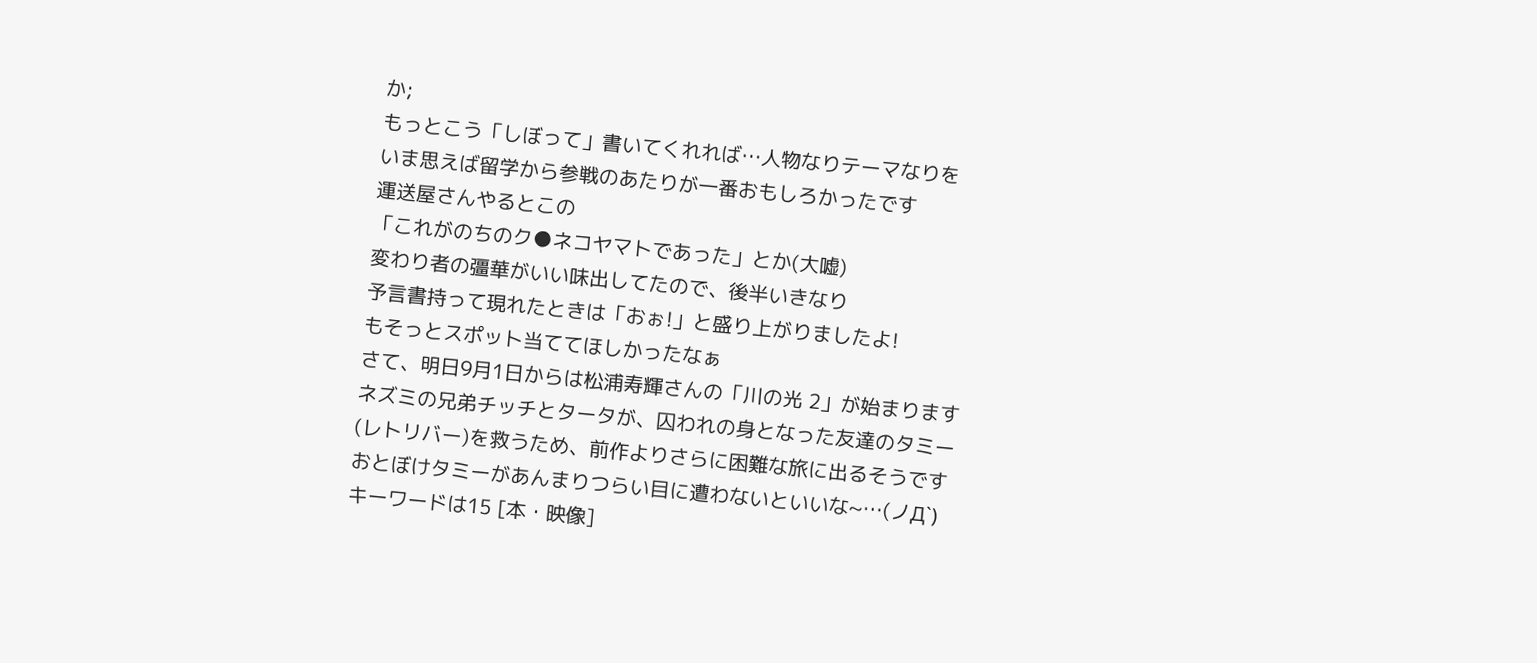か;
もっとこう「しぼって」書いてくれれば…人物なりテーマなりを
いま思えば留学から参戦のあたりが一番おもしろかったです
運送屋さんやるとこの
「これがのちのク●ネコヤマトであった」とか(大嘘)
変わり者の彊華がいい味出してたので、後半いきなり
予言書持って現れたときは「おぉ!」と盛り上がりましたよ!
もそっとスポット当ててほしかったなぁ
さて、明日9月1日からは松浦寿輝さんの「川の光 2」が始まります
ネズミの兄弟チッチとタータが、囚われの身となった友達のタミー
(レトリバー)を救うため、前作よりさらに困難な旅に出るそうです
おとぼけタミーがあんまりつらい目に遭わないといいな~…(ノД`)
キーワードは15 [本・映像]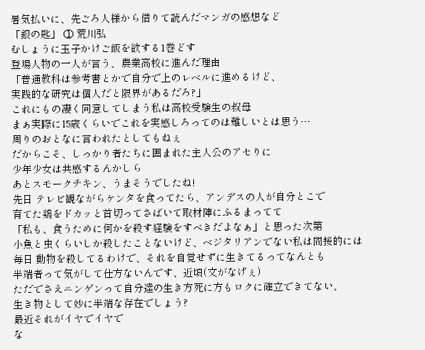暑気払いに、先ごろ人様から借りて読んだマンガの感想など
「銀の匙」 ① 荒川弘
むしょうに玉子かけご飯を欲する1巻どす
登場人物の一人が言う、農業高校に進んだ理由
「普通教科は参考書とかで自分で上のレベルに進めるけど、
実践的な研究は個人だと限界があるだろ?」
これにもの凄く同意してしまう私は高校受験生の叔母
まぁ実際に15歳くらいでこれを実感しろってのは難しいとは思う…
周りのおとなに言われたとしてもねぇ
だからこそ、しっかり者たちに囲まれた主人公のアセりに
少年少女は共感するんかしら
あとスモークチキン、うまそうでしたね!
先日 テレビ観ながらケンタを食ってたら、アンデスの人が自分とこで
育てた鶏をドカッと首切ってさばいて取材陣にふるまってて
「私も、食うために何かを殺す経験をすべきだよなぁ」と思った次第
小魚と虫くらいしか殺したことないけど、ベジタリアンでない私は間接的には
毎日 動物を殺してるわけで、それを自覚せずに生きてるってなんとも
半端者って気がして仕方ないんです、近頃(文がなげぇ)
ただでさえニンゲンって自分達の生き方死に方もロクに確立できてない、
生き物として妙に半端な存在でしょう?
最近それがイヤでイヤで
な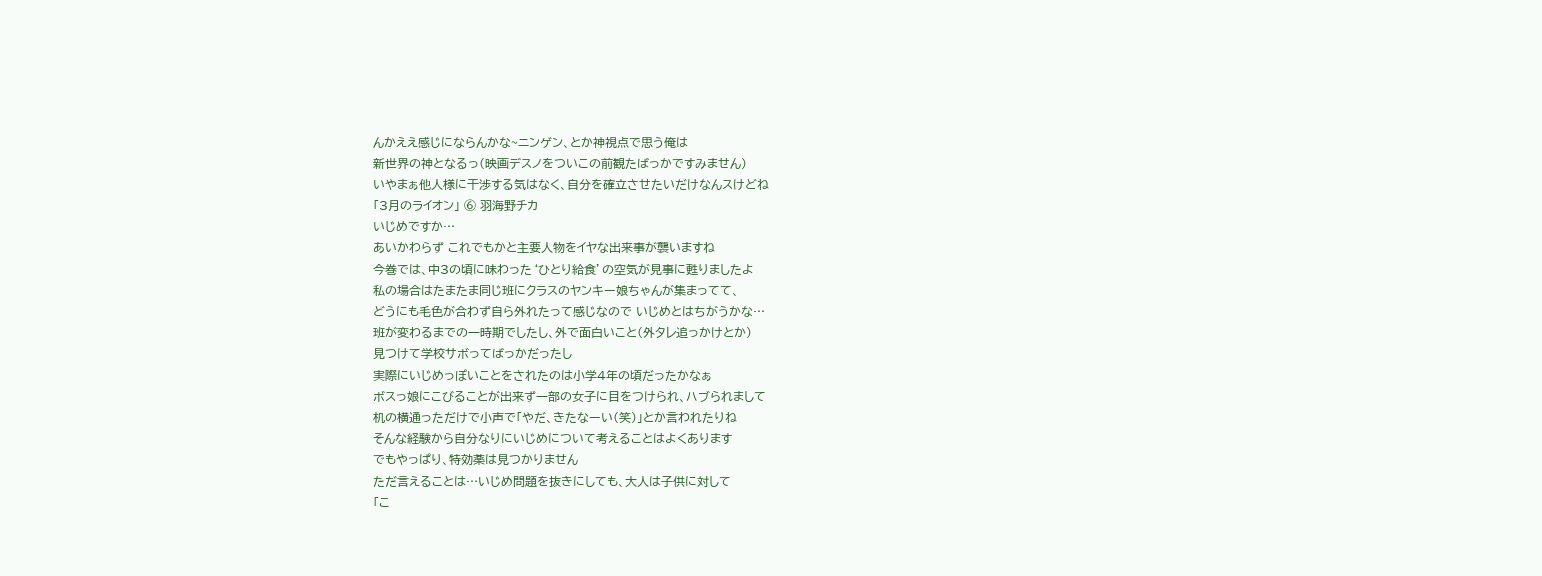んかええ感じにならんかな~ニンゲン、とか神視点で思う俺は
新世界の神となるっ(映画デスノをついこの前観たばっかですみません)
いやまぁ他人様に干渉する気はなく、自分を確立させたいだけなんスけどね
「3月のライオン」 ⑥ 羽海野チカ
いじめですか…
あいかわらず これでもかと主要人物をイヤな出来事が襲いますね
今巻では、中3の頃に味わった‘ひとり給食’の空気が見事に甦りましたよ
私の場合はたまたま同じ班にクラスのヤンキー娘ちゃんが集まってて、
どうにも毛色が合わず自ら外れたって感じなので いじめとはちがうかな…
班が変わるまでの一時期でしたし、外で面白いこと(外タレ追っかけとか)
見つけて学校サボってばっかだったし
実際にいじめっぽいことをされたのは小学4年の頃だったかなぁ
ボスっ娘にこびることが出来ず一部の女子に目をつけられ、ハブられまして
机の横通っただけで小声で「やだ、きたなーい(笑)」とか言われたりね
そんな経験から自分なりにいじめについて考えることはよくあります
でもやっぱり、特効薬は見つかりません
ただ言えることは…いじめ問題を抜きにしても、大人は子供に対して
「こ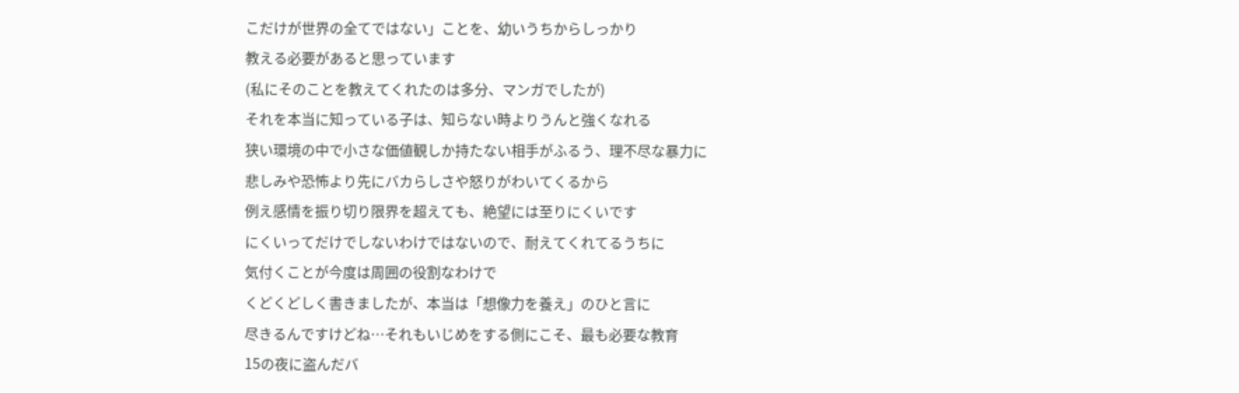こだけが世界の全てではない」ことを、幼いうちからしっかり
教える必要があると思っています
(私にそのことを教えてくれたのは多分、マンガでしたが)
それを本当に知っている子は、知らない時よりうんと強くなれる
狭い環境の中で小さな価値観しか持たない相手がふるう、理不尽な暴力に
悲しみや恐怖より先にバカらしさや怒りがわいてくるから
例え感情を振り切り限界を超えても、絶望には至りにくいです
にくいってだけでしないわけではないので、耐えてくれてるうちに
気付くことが今度は周囲の役割なわけで
くどくどしく書きましたが、本当は「想像力を養え」のひと言に
尽きるんですけどね…それもいじめをする側にこそ、最も必要な教育
15の夜に盗んだバ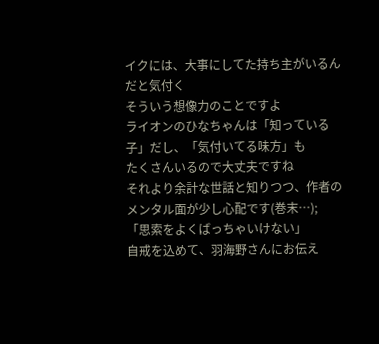イクには、大事にしてた持ち主がいるんだと気付く
そういう想像力のことですよ
ライオンのひなちゃんは「知っている子」だし、「気付いてる味方」も
たくさんいるので大丈夫ですね
それより余計な世話と知りつつ、作者のメンタル面が少し心配です(巻末…);
「思索をよくばっちゃいけない」
自戒を込めて、羽海野さんにお伝え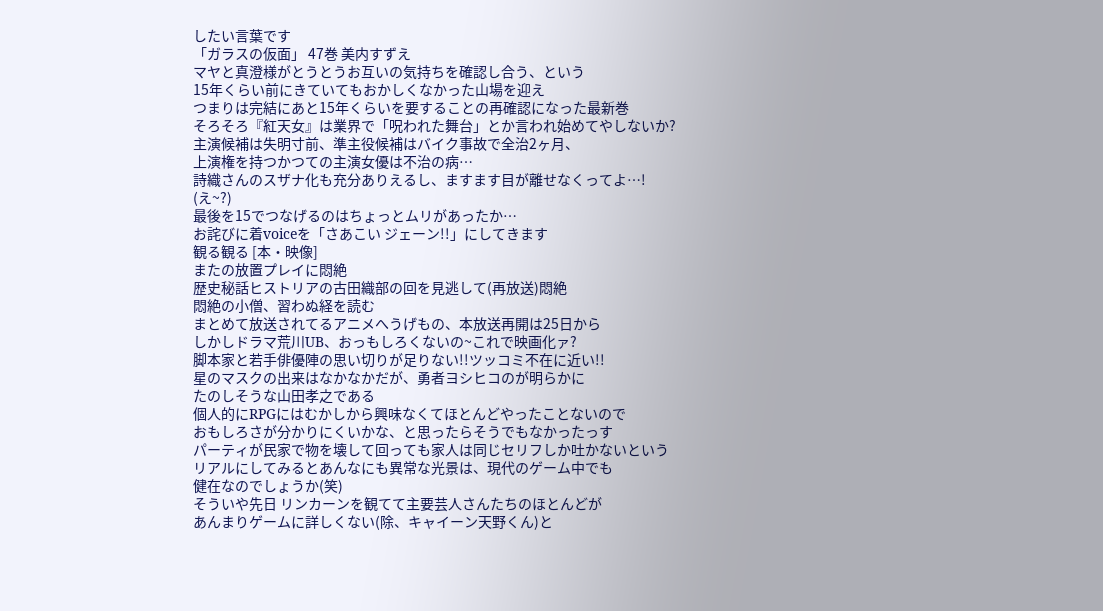したい言葉です
「ガラスの仮面」 47巻 美内すずえ
マヤと真澄様がとうとうお互いの気持ちを確認し合う、という
15年くらい前にきていてもおかしくなかった山場を迎え
つまりは完結にあと15年くらいを要することの再確認になった最新巻
そろそろ『紅天女』は業界で「呪われた舞台」とか言われ始めてやしないか?
主演候補は失明寸前、準主役候補はバイク事故で全治2ヶ月、
上演権を持つかつての主演女優は不治の病…
詩織さんのスザナ化も充分ありえるし、ますます目が離せなくってよ…!
(え~?)
最後を15でつなげるのはちょっとムリがあったか…
お詫びに着voiceを「さあこい ジェーン!!」にしてきます
観る観る [本・映像]
またの放置プレイに悶絶
歴史秘話ヒストリアの古田織部の回を見逃して(再放送)悶絶
悶絶の小僧、習わぬ経を読む
まとめて放送されてるアニメへうげもの、本放送再開は25日から
しかしドラマ荒川UB、おっもしろくないの~これで映画化ァ?
脚本家と若手俳優陣の思い切りが足りない!!ツッコミ不在に近い!!
星のマスクの出来はなかなかだが、勇者ヨシヒコのが明らかに
たのしそうな山田孝之である
個人的にRPGにはむかしから興味なくてほとんどやったことないので
おもしろさが分かりにくいかな、と思ったらそうでもなかったっす
パーティが民家で物を壊して回っても家人は同じセリフしか吐かないという
リアルにしてみるとあんなにも異常な光景は、現代のゲーム中でも
健在なのでしょうか(笑)
そういや先日 リンカーンを観てて主要芸人さんたちのほとんどが
あんまりゲームに詳しくない(除、キャイーン天野くん)と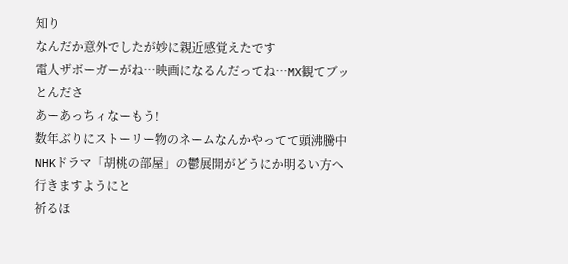知り
なんだか意外でしたが妙に親近感覚えたです
電人ザボーガーがね…映画になるんだってね…MX観てブッとんださ
あーあっちィなーもう!
数年ぶりにストーリー物のネームなんかやってて頭沸騰中
NHKドラマ「胡桃の部屋」の鬱展開がどうにか明るい方へ行きますようにと
祈るほ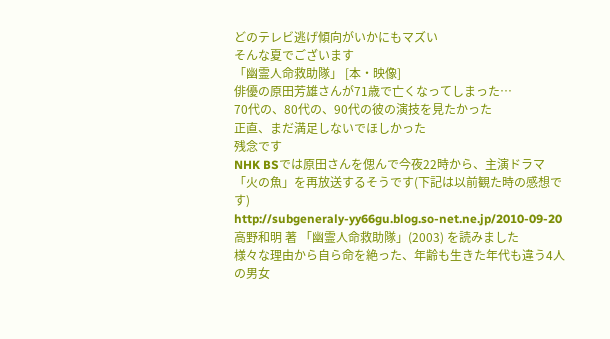どのテレビ逃げ傾向がいかにもマズい
そんな夏でございます
「幽霊人命救助隊」 [本・映像]
俳優の原田芳雄さんが71歳で亡くなってしまった…
70代の、80代の、90代の彼の演技を見たかった
正直、まだ満足しないでほしかった
残念です
NHK BSでは原田さんを偲んで今夜22時から、主演ドラマ
「火の魚」を再放送するそうです(下記は以前観た時の感想です)
http://subgeneraly-yy66gu.blog.so-net.ne.jp/2010-09-20
高野和明 著 「幽霊人命救助隊」(2003) を読みました
様々な理由から自ら命を絶った、年齢も生きた年代も違う4人の男女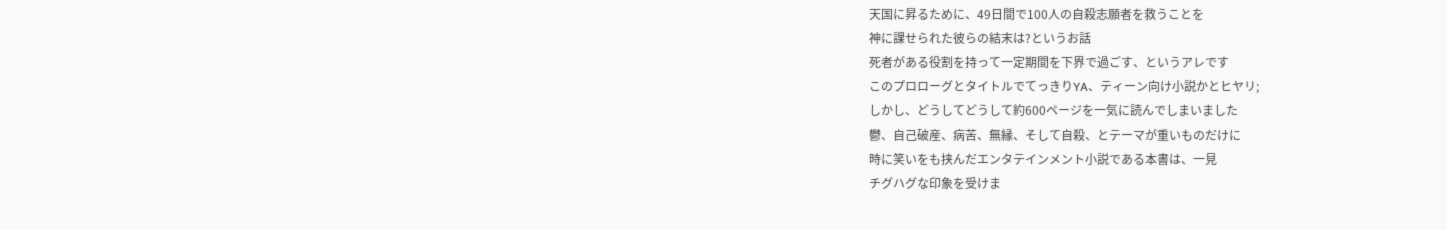天国に昇るために、49日間で100人の自殺志願者を救うことを
神に課せられた彼らの結末は?というお話
死者がある役割を持って一定期間を下界で過ごす、というアレです
このプロローグとタイトルでてっきりYA、ティーン向け小説かとヒヤリ;
しかし、どうしてどうして約600ページを一気に読んでしまいました
鬱、自己破産、病苦、無縁、そして自殺、とテーマが重いものだけに
時に笑いをも挟んだエンタテインメント小説である本書は、一見
チグハグな印象を受けま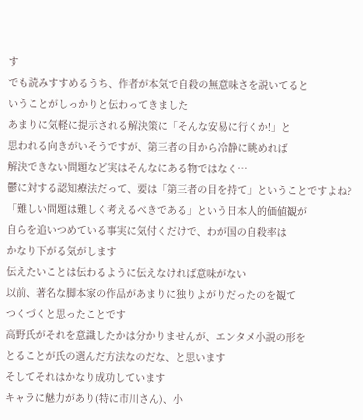す
でも読みすすめるうち、作者が本気で自殺の無意味さを説いてると
いうことがしっかりと伝わってきました
あまりに気軽に提示される解決策に「そんな安易に行くか!」と
思われる向きがいそうですが、第三者の目から冷静に眺めれば
解決できない問題など実はそんなにある物ではなく…
鬱に対する認知療法だって、要は「第三者の目を持て」ということですよね?
「難しい問題は難しく考えるべきである」という日本人的価値観が
自らを追いつめている事実に気付くだけで、わが国の自殺率は
かなり下がる気がします
伝えたいことは伝わるように伝えなければ意味がない
以前、著名な脚本家の作品があまりに独りよがりだったのを観て
つくづくと思ったことです
高野氏がそれを意識したかは分かりませんが、エンタメ小説の形を
とることが氏の選んだ方法なのだな、と思います
そしてそれはかなり成功しています
キャラに魅力があり(特に市川さん)、小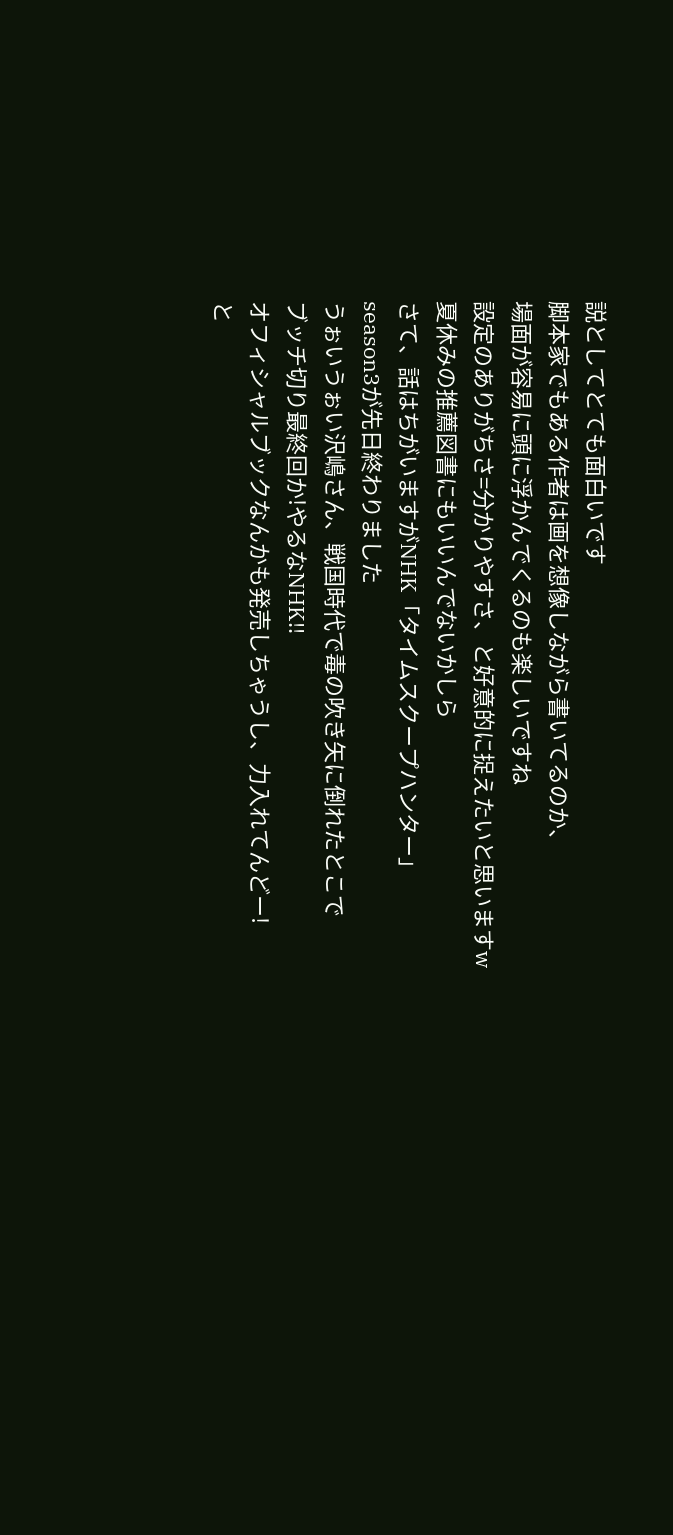説としてとても面白いです
脚本家でもある作者は画を想像しながら書いてるのか、
場面が容易に頭に浮かんでくるのも楽しいですね
設定のありがちさ=分かりやすさ、と好意的に捉えたいと思いますw
夏休みの推薦図書にもいいんでないかしら
さて、話はちがいますがNHK「タイムスクープハンター」
season3が先日終わりました
うぉいうぉい沢嶋さん、戦国時代で毒の吹き矢に倒れたとこで
ブッチ切り最終回か!やるなNHK!!
オフィシャルブックなんかも発売しちゃうし、力入れてんどー!
と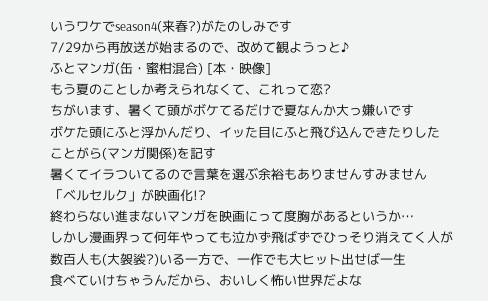いうワケでseason4(来春?)がたのしみです
7/29から再放送が始まるので、改めて観ようっと♪
ふとマンガ(缶・蜜柑混合) [本・映像]
もう夏のことしか考えられなくて、これって恋?
ちがいます、暑くて頭がボケてるだけで夏なんか大っ嫌いです
ボケた頭にふと浮かんだり、イッた目にふと飛び込んできたりした
ことがら(マンガ関係)を記す
暑くてイラついてるので言葉を選ぶ余裕もありませんすみません
「ベルセルク」が映画化!?
終わらない進まないマンガを映画にって度胸があるというか…
しかし漫画界って何年やっても泣かず飛ばずでひっそり消えてく人が
数百人も(大袈裟?)いる一方で、一作でも大ヒット出せば一生
食べていけちゃうんだから、おいしく怖い世界だよな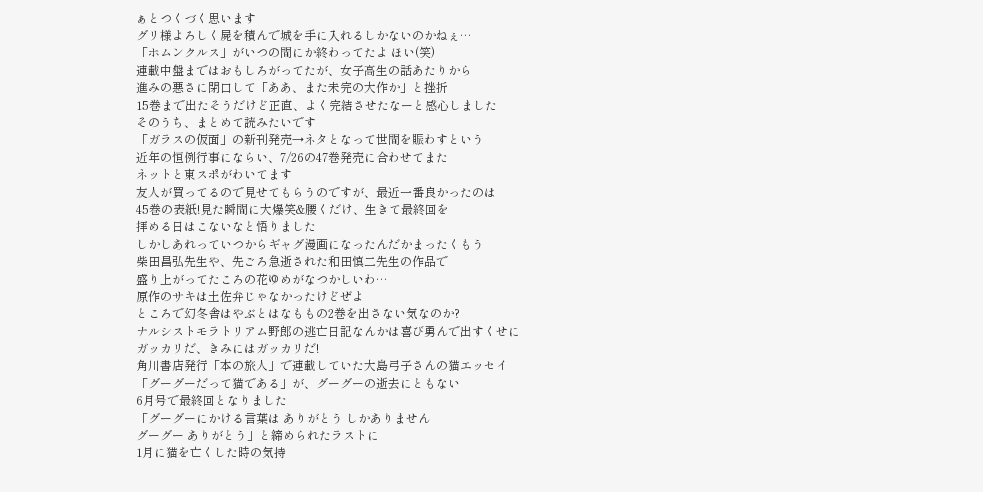ぁとつくづく思います
グリ様よろしく屍を積んで城を手に入れるしかないのかねぇ…
「ホムンクルス」がいつの間にか終わってたよ ほい(笑)
連載中盤まではおもしろがってたが、女子高生の話あたりから
進みの悪さに閉口して「ああ、また未完の大作か」と挫折
15巻まで出たそうだけど正直、よく完結させたなーと感心しました
そのうち、まとめて読みたいです
「ガラスの仮面」の新刊発売→ネタとなって世間を賑わすという
近年の恒例行事にならい、7/26の47巻発売に合わせてまた
ネットと東スポがわいてます
友人が買ってるので見せてもらうのですが、最近一番良かったのは
45巻の表紙!見た瞬間に大爆笑&腰くだけ、生きて最終回を
拝める日はこないなと悟りました
しかしあれっていつからギャグ漫画になったんだかまったくもう
柴田昌弘先生や、先ごろ急逝された和田慎二先生の作品で
盛り上がってたころの花ゆめがなつかしいわ…
原作のサキは土佐弁じゃなかったけどぜよ
ところで幻冬舎はやぶとはなももの2巻を出さない気なのか?
ナルシストモラトリアム野郎の逃亡日記なんかは喜び勇んで出すくせに
ガッカリだ、きみにはガッカリだ!
角川書店発行「本の旅人」で連載していた大島弓子さんの猫エッセイ
「グーグーだって猫である」が、グーグーの逝去にともない
6月号で最終回となりました
「グーグーにかける言葉は ありがとう しかありません
グーグー ありがとう」と締められたラストに
1月に猫を亡くした時の気持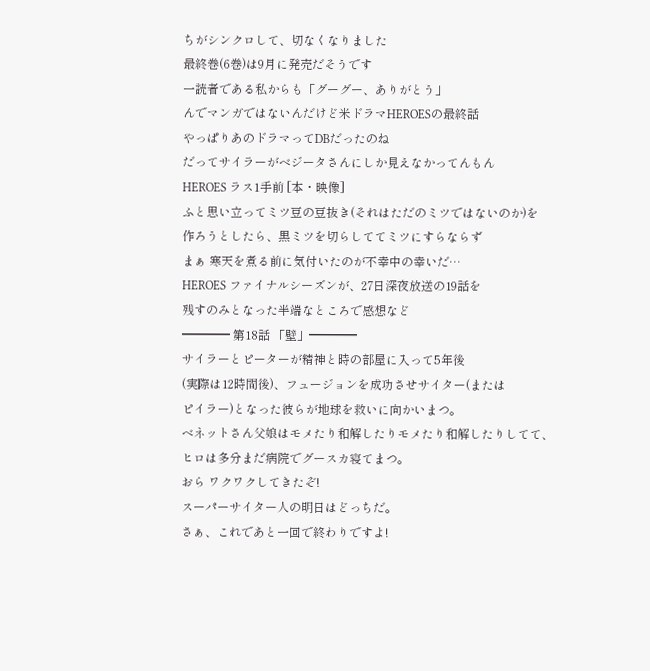ちがシンクロして、切なくなりました
最終巻(6巻)は9月に発売だそうです
一読者である私からも「グーグー、ありがとう」
んでマンガではないんだけど米ドラマHEROESの最終話
やっぱりあのドラマってDBだったのね
だってサイラーがベジータさんにしか見えなかってんもん
HEROES ラス1手前 [本・映像]
ふと思い立ってミツ豆の豆抜き(それはただのミツではないのか)を
作ろうとしたら、黒ミツを切らしててミツにすらならず
まぁ 寒天を煮る前に気付いたのが不幸中の幸いだ…
HEROES ファイナルシーズンが、27日深夜放送の19話を
残すのみとなった半端なところで感想など
━━━━ 第18話 「壁」━━━━
サイラーとピーターが精神と時の部屋に入って5年後
(実際は12時間後)、フュージョンを成功させサイター(または
ピイラー)となった彼らが地球を救いに向かいまつ。
ベネットさん父娘はモメたり和解したりモメたり和解したりしてて、
ヒロは多分まだ病院でグースカ寝てまつ。
おら ワクワクしてきたぞ!
スーパーサイター人の明日はどっちだ。
さぁ、これであと一回で終わりですよ!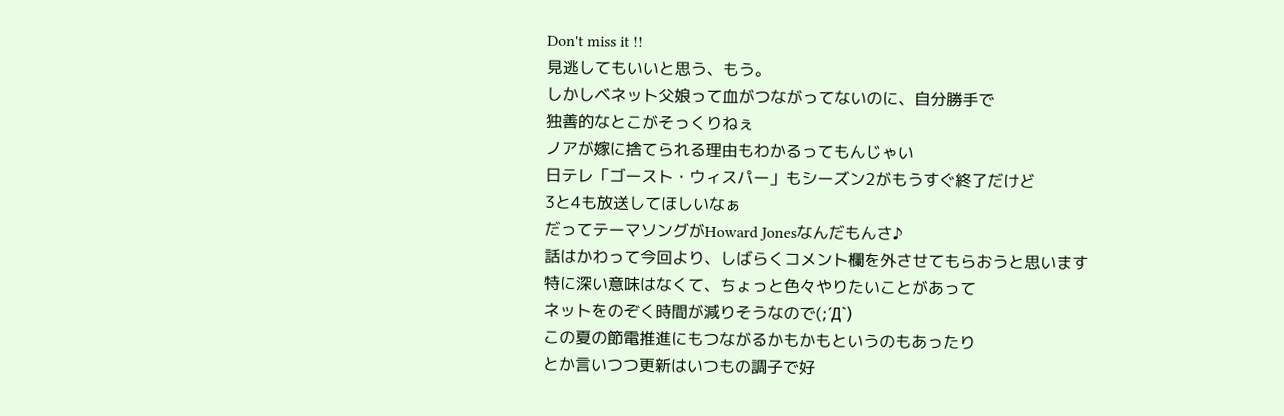Don't miss it !!
見逃してもいいと思う、もう。
しかしベネット父娘って血がつながってないのに、自分勝手で
独善的なとこがそっくりねぇ
ノアが嫁に捨てられる理由もわかるってもんじゃい
日テレ「ゴースト・ウィスパー」もシーズン2がもうすぐ終了だけど
3と4も放送してほしいなぁ
だってテーマソングがHoward Jonesなんだもんさ♪
話はかわって今回より、しばらくコメント欄を外させてもらおうと思います
特に深い意味はなくて、ちょっと色々やりたいことがあって
ネットをのぞく時間が減りそうなので(;´Д`)
この夏の節電推進にもつながるかもかもというのもあったり
とか言いつつ更新はいつもの調子で好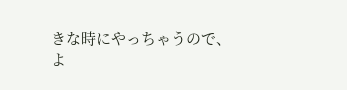きな時にやっちゃうので、
よ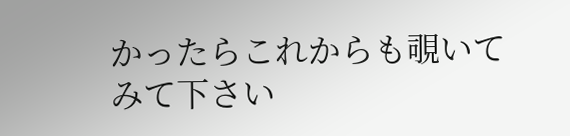かったらこれからも覗いてみて下さい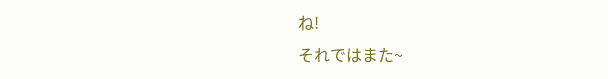ね!
それではまた~